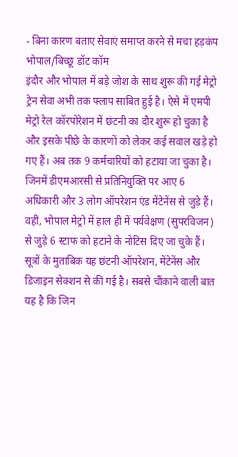- बिना कारण बताए सेवाएं समाप्त करने से मचा हड़कंप
भोपाल/बिच्छू डॉट कॉम
इंदौर और भोपाल में बड़े जोश के साथ शुरू की गई मेट्रो ट्रेन सेवा अभी तक फ्लाप साबित हुई है। ऐसे में एमपी मेट्रो रेल कॉरपोरेशन में छंटनी का दौर शुरू हो चुका है और इसके पीछे के कारणों को लेकर कई सवाल खड़े हो गए हैं। अब तक 9 कर्मचारियों को हटाया जा चुका है। जिनमें डीएमआरसी से प्रतिनियुक्ति पर आए 6 अधिकारी और 3 लोग ऑपरेशन एंड मेंटेनेंस से जुड़े हैं। वहीं, भोपाल मेट्रो में हाल ही में पर्यवेक्षण (सुपरविजन) से जुड़े 6 स्टाफ को हटाने के नोटिस दिए जा चुके हैं। सूत्रों के मुताबिक यह छंटनी ऑपरेशन, मेंटेनेंस और डिजाइन सेक्शन से की गई है। सबसे चौंकाने वाली बात यह है कि जिन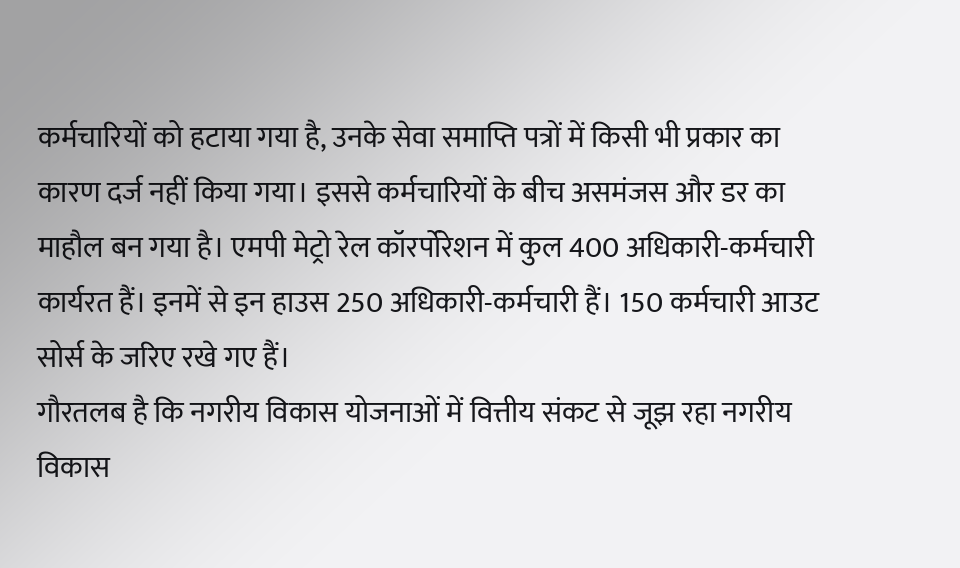कर्मचारियों को हटाया गया है, उनके सेवा समाप्ति पत्रों में किसी भी प्रकार का कारण दर्ज नहीं किया गया। इससे कर्मचारियों के बीच असमंजस और डर का माहौल बन गया है। एमपी मेट्रो रेल कॉरर्पोरेशन में कुल 400 अधिकारी-कर्मचारी कार्यरत हैं। इनमें से इन हाउस 250 अधिकारी-कर्मचारी हैं। 150 कर्मचारी आउट सोर्स के जरिए रखे गए हैं।
गौरतलब है कि नगरीय विकास योजनाओं में वित्तीय संकट से जूझ रहा नगरीय विकास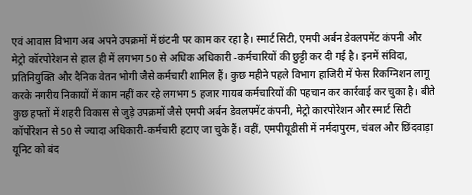एवं आवास विभाग अब अपने उपक्रमों में छंटनी पर काम कर रहा है। स्मार्ट सिटी, एमपी अर्बन डेवलपमेंट कंपनी और मेट्रो कॉरपोरेशन से हाल ही में लगभग 50 से अधिक अधिकारी -कर्मचारियों की छुट्टी कर दी गई है। इनमें संविदा, प्रतिनियुक्ति और दैनिक वेतन भोगी जैसे कर्मचारी शामिल हैं। कुछ महीने पहले विभाग हाजिरी में फेस रिकग्निशन लागू करके नगरीय निकायों में काम नहीं कर रहे लगभग 5 हजार गायब कर्मचारियों की पहचान कर कार्रवाई कर चुका है। बीते कुछ हफ्तों में शहरी विकास से जुड़े उपक्रमों जैसे एमपी अर्बन डेवलपमेंट कंपनी, मेट्रो कारपोरेशन और स्मार्ट सिटी कॉर्पोरेशन से 50 से ज्यादा अधिकारी-कर्मचारी हटाए जा चुके हैं। वहीं, एमपीयूडीसी में नर्मदापुरम, चंबल और छिंदवाड़ा यूनिट को बंद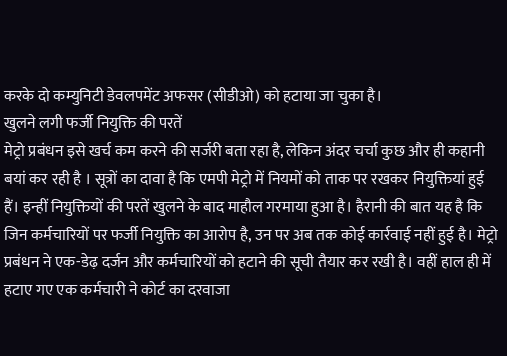करके दो कम्युनिटी डेवलपमेंट अफसर (सीडीओ) को हटाया जा चुका है।
खुलने लगी फर्जी नियुक्ति की परतें
मेट्रो प्रबंधन इसे खर्च कम करने की सर्जरी बता रहा है, लेकिन अंदर चर्चा कुछ और ही कहानी बयां कर रही है । सूत्रों का दावा है कि एमपी मेट्रो में नियमों को ताक पर रखकर नियुक्तियां हुई हैं। इन्हीं नियुक्तियों की परतें खुलने के बाद माहौल गरमाया हुआ है। हैरानी की बात यह है कि जिन कर्मचारियों पर फर्जी नियुक्ति का आरोप है, उन पर अब तक कोई कार्रवाई नहीं हुई है। मेट्रो प्रबंधन ने एक-डेढ़ दर्जन और कर्मचारियों को हटाने की सूची तैयार कर रखी है। वहीं हाल ही में हटाए गए एक कर्मचारी ने कोर्ट का दरवाजा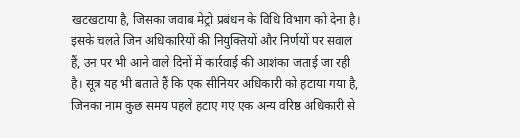खटखटाया है, जिसका जवाब मेट्रो प्रबंधन के विधि विभाग को देना है। इसके चलते जिन अधिकारियों की नियुक्तियों और निर्णयों पर सवाल हैं, उन पर भी आने वाले दिनों में कार्रवाई की आशंका जताई जा रही है। सूत्र यह भी बताते हैं कि एक सीनियर अधिकारी को हटाया गया है, जिनका नाम कुछ समय पहले हटाए गए एक अन्य वरिष्ठ अधिकारी से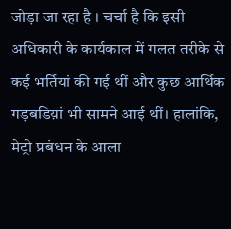जोड़ा जा रहा है । चर्चा है कि इसी अधिकारी के कार्यकाल में गलत तरीके से कई भर्तियां की गई थीं और कुछ आर्थिक गड़बडिय़ां भी सामने आई थीं। हालांकि, मेट्रो प्रबंधन के आला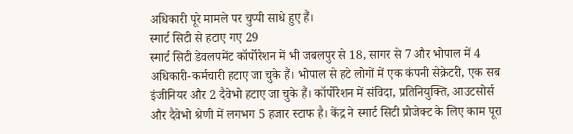अधिकारी पूरे मामले पर चुप्पी साधे हुए हैं।
स्मार्ट सिटी से हटाए गए 29
स्मार्ट सिटी डेवलपमेंट कॉर्पोरेशन में भी जबलपुर से 18, सागर से 7 और भोपाल में 4 अधिकारी-कर्मचारी हटाए जा चुके हैं। भोपाल से हटे लोगों में एक कंपनी सेक्रेटरी, एक सब इंजीनियर और 2 दैवेभो हटाए जा चुके हैं। कॉर्पोरेशन में संविदा, प्रतिनियुक्ति, आउटसोर्स और दैवेभो श्रेणी में लगभग 5 हजार स्टाफ है। केंद्र ने स्मार्ट सिटी प्रोजेक्ट के लिए काम पूरा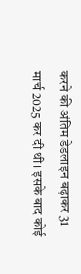करने की अंतिम डेडलाइन बढ़ाकर 31 मार्च 2025 कर दी थी। इसके बाद कोई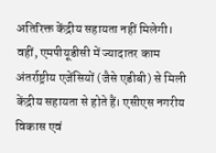अतिरिक्त केंद्रीय सहायता नहीं मिलेगी। वहीं, एमपीयूडीसी में ज्यादातर काम अंतर्राष्ट्रीय एजेंसियों (जैसे एडीबी) से मिली केंद्रीय सहायता से होते हैं। एसीएस नगरीय विकास एवं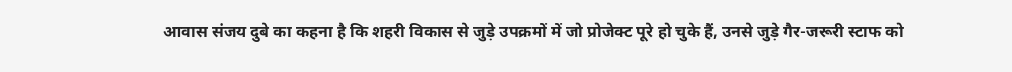आवास संजय दुबे का कहना है कि शहरी विकास से जुड़े उपक्रमों में जो प्रोजेक्ट पूरे हो चुके हैं, उनसे जुड़े गैर-जरूरी स्टाफ को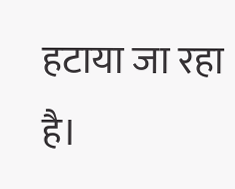हटाया जा रहा है।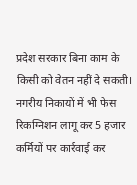प्रदेश सरकार बिना काम के किसी को वेतन नहीं दे सकती। नगरीय निकायों में भी फेस रिकग्निशन लागू कर 5 हजार कर्मियों पर कार्रवाई कर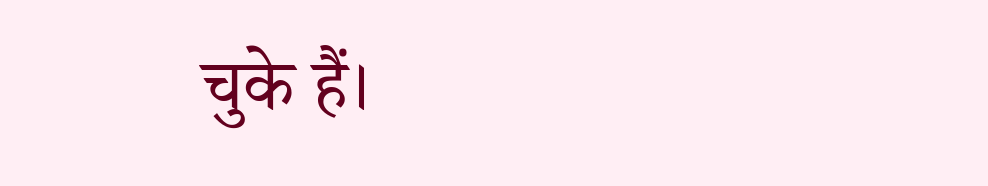चुके हैं।